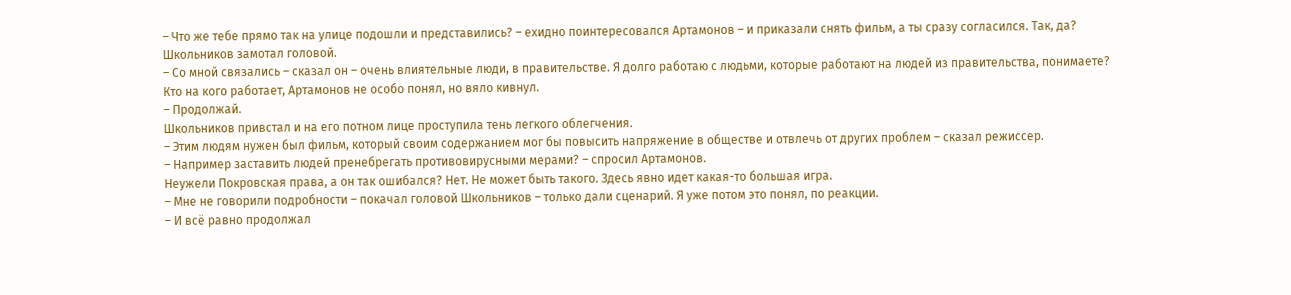– Что же тебе прямо так на улице подошли и представились? – ехидно поинтересовался Артамонов – и приказали снять фильм, а ты сразу согласился. Так, да?
Школьников замотал головой.
– Со мной связались – сказал он – очень влиятельные люди, в правительстве. Я долго работаю с людьми, которые работают на людей из правительства, понимаете?
Кто на кого работает, Артамонов не особо понял, но вяло кивнул.
– Продолжай.
Школьников привстал и на его потном лице проступила тень легкого облегчения.
– Этим людям нужен был фильм, который своим содержанием мог бы повысить напряжение в обществе и отвлечь от других проблем – сказал режиссер.
– Например заставить людей пренебрегать противовирусными мерами? – спросил Артамонов.
Неужели Покровская права, а он так ошибался? Нет. Не может быть такого. Здесь явно идет какая-то большая игра.
– Мне не говорили подробности – покачал головой Школьников – только дали сценарий. Я уже потом это понял, по реакции.
– И всё равно продолжал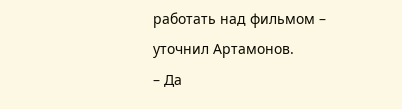работать над фильмом – уточнил Артамонов.
– Да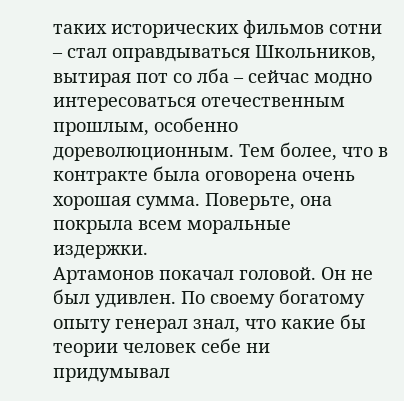таких исторических фильмов сотни – стал оправдываться Школьников, вытирая пот со лба – сейчас модно интересоваться отечественным прошлым, особенно дореволюционным. Тем более, что в контракте была оговорена очень хорошая сумма. Поверьте, она покрыла всем моральные издержки.
Артамонов покачал головой. Он не был удивлен. По своему богатому опыту генерал знал, что какие бы теории человек себе ни придумывал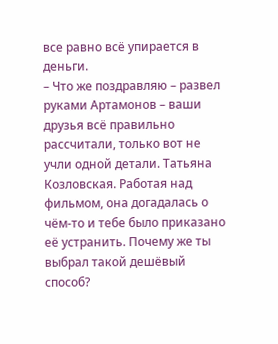все равно всё упирается в деньги.
– Что же поздравляю – развел руками Артамонов – ваши друзья всё правильно рассчитали, только вот не учли одной детали. Татьяна Козловская. Работая над фильмом, она догадалась о чём-то и тебе было приказано её устранить. Почему же ты выбрал такой дешёвый способ?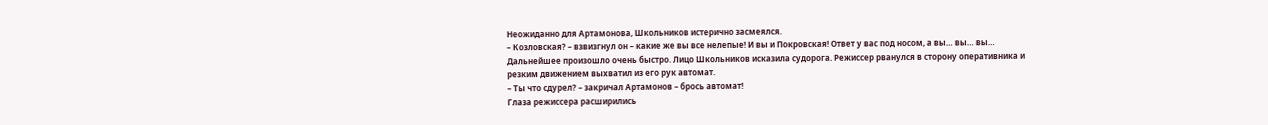Неожиданно для Артамонова, Школьников истерично засмеялся.
– Козловская? – взвизгнул он – какие же вы все нелепые! И вы и Покровская! Ответ у вас под носом, а вы… вы… вы…
Дальнейшее произошло очень быстро. Лицо Школьников исказила судорога. Режиссер рванулся в сторону оперативника и резким движением выхватил из его рук автомат.
– Ты что сдурел? – закричал Артамонов – брось автомат!
Глаза режиссера расширились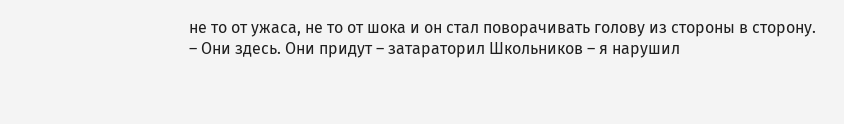не то от ужаса, не то от шока и он стал поворачивать голову из стороны в сторону.
– Они здесь. Они придут – затараторил Школьников – я нарушил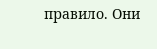правило. Они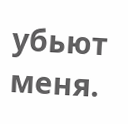убьют меня.